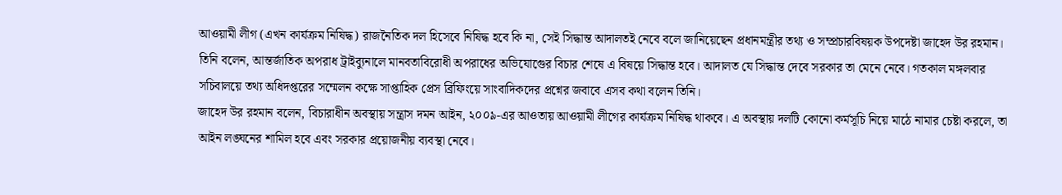আওয়ামী লীগ (এখন কার্যক্রম নিষিদ্ধ) রাজনৈতিক দল হিসেবে নিষিদ্ধ হবে কি না, সেই সিদ্ধান্ত আদালতই নেবে বলে জানিয়েছেন প্রধানমন্ত্রীর তথ্য ও সম্প্রচারবিষয়ক উপদেষ্টা জাহেদ উর রহমান। তিনি বলেন, আন্তর্জাতিক অপরাধ ট্রাইব্যুনালে মানবতাবিরোধী অপরাধের অভিযোগেুর বিচার শেষে এ বিষয়ে সিদ্ধান্ত হবে। আদালত যে সিদ্ধান্ত দেবে সরকার তা মেনে নেবে। গতকাল মঙ্গলবার সচিবালয়ে তথ্য অধিদপ্তরের সম্মেলন কক্ষে সাপ্তাহিক প্রেস ব্রিফিংয়ে সাংবাদিকদের প্রশ্নের জবাবে এসব কথা বলেন তিনি।
জাহেদ উর রহমান বলেন, বিচারাধীন অবস্থায় সন্ত্রাস দমন আইন, ২০০৯-এর আওতায় আওয়ামী লীগের কার্যক্রম নিষিদ্ধ থাকবে। এ অবস্থায় দলটি কোনো কর্মসূচি নিয়ে মাঠে নামার চেষ্টা করলে, তা আইন লঙ্ঘনের শামিল হবে এবং সরকার প্রয়োজনীয় ব্যবস্থা নেবে।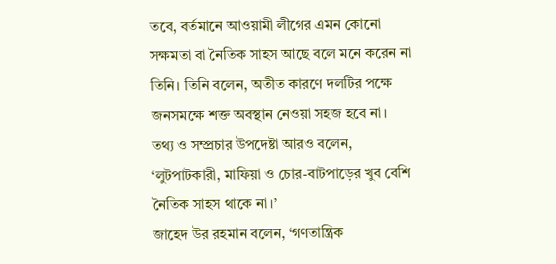তবে, বর্তমানে আওয়ামী লীগের এমন কোনো সক্ষমতা বা নৈতিক সাহস আছে বলে মনে করেন না তিনি। তিনি বলেন, অতীত কারণে দলটির পক্ষে জনসমক্ষে শক্ত অবস্থান নেওয়া সহজ হবে না। তথ্য ও সম্প্রচার উপদেষ্টা আরও বলেন, ‘লুটপাটকারী, মাফিয়া ও চোর-বাটপাড়ের খুব বেশি নৈতিক সাহস থাকে না।’
জাহেদ উর রহমান বলেন, ‘গণতান্ত্রিক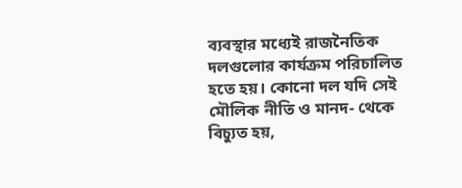ব্যবস্থার মধ্যেই রাজনৈতিক দলগুলোর কার্যক্রম পরিচালিত হতে হয়। কোনো দল যদি সেই মৌলিক নীতি ও মানদ- থেকে বিচ্যুত হয়,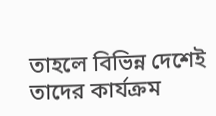তাহলে বিভিন্ন দেশেই তাদের কার্যক্রম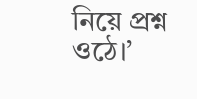নিয়ে প্রশ্ন ওঠে।’